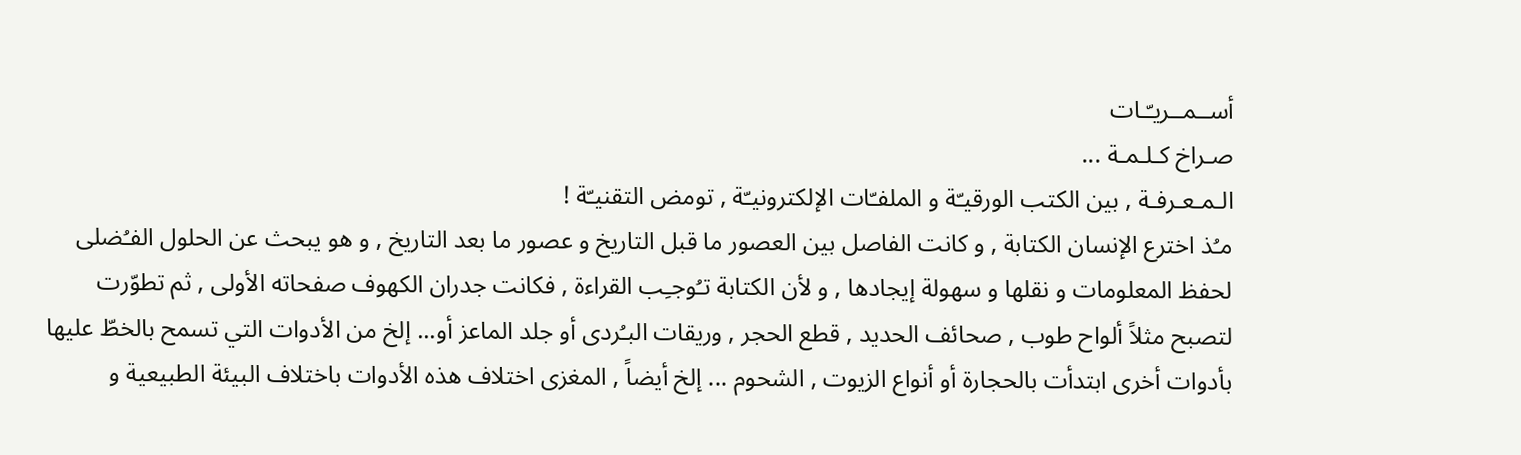أســمــريـّـات
صـراخ كـلـمـة ...
الـمـعـرفـة , بين الكتب الورقيـّة و الملفـّات الإلكترونيـّة , تومض التقنيـّة !
مـُذ اخترع الإنسان الكتابة , و كانت الفاصل بين العصور ما قبل التاريخ و عصور ما بعد التاريخ , و هو يبحث عن الحلول الفـُضلى لحفظ المعلومات و نقلها و سهولة إيجادها , و لأن الكتابة تـُوجـِب القراءة , فكانت جدران الكهوف صفحاته الأولى , ثم تطوّرت لتصبح مثلاً ألواح طوب , صحائف الحديد , قطع الحجر , وريقات البـُردى أو جلد الماعز أو... إلخ من الأدوات التي تسمح بالخطّ عليها بأدوات أخرى ابتدأت بالحجارة أو أنواع الزيوت , الشحوم ... إلخ أيضاً , المغزى اختلاف هذه الأدوات باختلاف البيئة الطبيعية و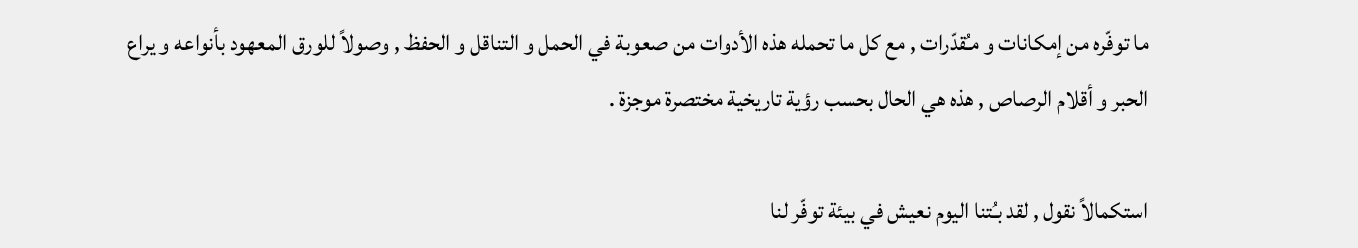ما توفّره من إمكانات و مـُقدّرات , مع كل ما تحمله هذه الأدوات من صعوبة في الحمل و التناقل و الحفظ , وصولاً للورق المعهود بأنواعه و يراع الحبر و أقلام الرصاص , هذه هي الحال بحسب رؤية تاريخية مختصرة موجزة .

استكمالاً نقول , لقد بـُتنا اليوم نعيش في بيئة توفّر لنا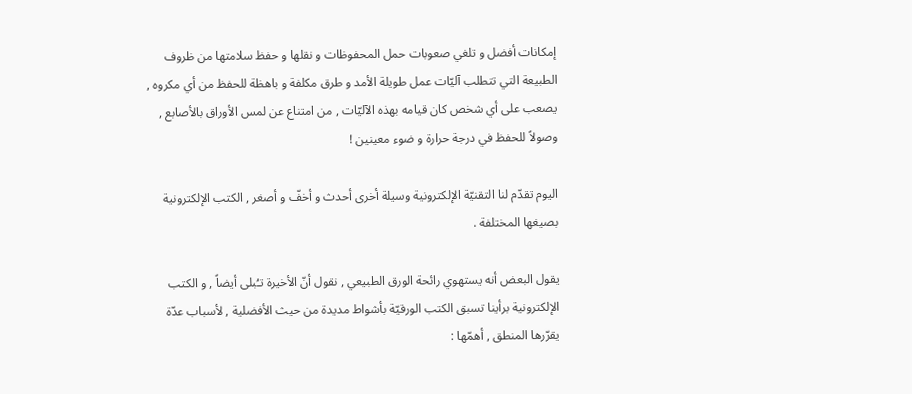إمكانات أفضل و تلغي صعوبات حمل المحفوظات و نقلها و حفظ سلامتها من ظروف الطبيعة التي تتطلب آليّات عمل طويلة الأمد و طرق مكلفة و باهظة للحفظ من أي مكروه , يصعب على أي شخص كان قيامه بهذه الآليّات , من امتناع عن لمس الأوراق بالأصابع , وصولاً للحفظ في درجة حرارة و ضوء معينين !

اليوم تقدّم لنا التقنيّة الإلكترونية وسيلة أخرى أحدث و أخفّ و أصغر , الكتب الإلكترونية بصيغها المختلفة .

يقول البعض أنه يستهوي رائحة الورق الطبيعي , نقول أنّ الأخيرة تـُبلى أيضاً , و الكتب الإلكترونية برأينا تسبق الكتب الورقيّة بأشواط مديدة من حيث الأفضلية , لأسباب عدّة يقرّرها المنطق , أهمّها :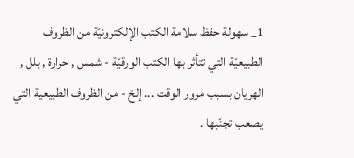1_ سهولة حفظ سلامة الكتب الإلكترونيّة من الظروف الطبيعيّة التي تتأثر بها الكتب الورقيّة - شمس , حرارة , بلل , الهريان بسبب مرور الوقت ... إلخ - من الظروف الطبيعية التي يصعب تجنّبها .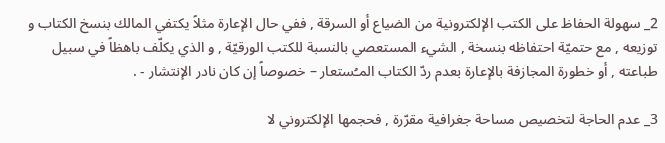2_ سهولة الحفاظ على الكتب الإلكترونية من الضياع أو السرقة , ففي حال الإعارة مثلاً يكتفي المالك بنسخ الكتاب و توزيعه , مع حتميّة احتفاظه بنسخة , الشيء المستعصي بالنسبة للكتب الورقيّة , و الذي يكلّف باهظاً في سبيل طباعته , أو خطورة المجازفة بالإعارة بعدم ردّ الكتاب المـُستعار – خصوصاً إن كان نادر الإنتشار - .

3_ عدم الحاجة لتخصيص مساحة جغرافية مقرّرة , فحجمها الإلكتروني لا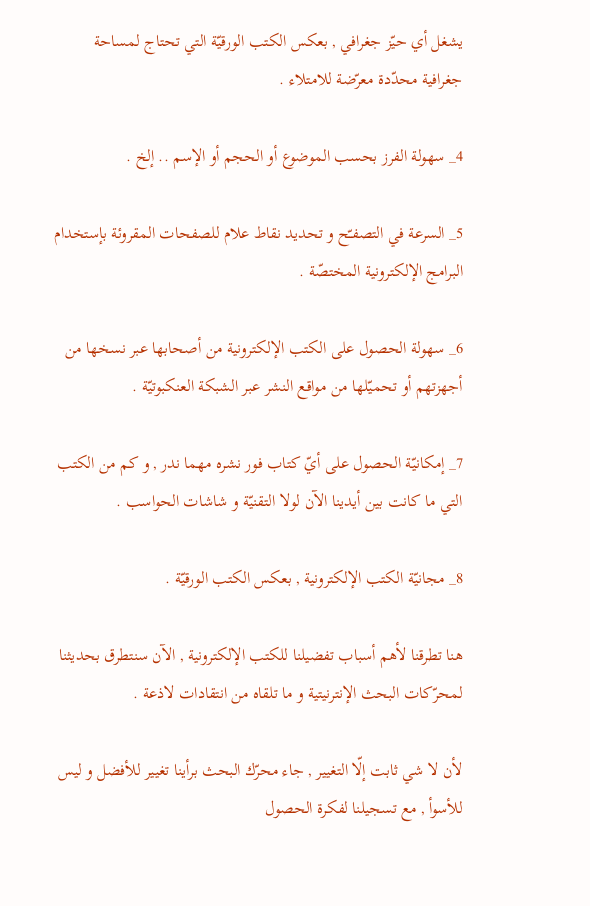يشغل أي حيّز جغرافي , بعكس الكتب الورقيّة التي تحتاج لمساحة جغرافية محدّدة معرّضة للامتلاء .

4_ سهولة الفرز بحسب الموضوع أو الحجم أو الإسم .. إلخ .

5_ السرعة في التصفـّح و تحديد نقاط علام للصفحات المقروئة بإستخدام البرامج الإلكترونية المختصّة .

6_ سهولة الحصول على الكتب الإلكترونية من أصحابها عبر نسخها من أجهزتهم أو تحميّلها من مواقع النشر عبر الشبكة العنكبوتيّة .

7_ إمكانيّة الحصول على أيّ كتاب فور نشره مهما ندر , و كم من الكتب التي ما كانت بين أيدينا الآن لولا التقنيّة و شاشات الحواسب .

8_ مجانيّة الكتب الإلكترونية , بعكس الكتب الورقيّة .

هنا تطرقنا لأهم أسباب تفضيلنا للكتب الإلكترونية , الآن سنتطرق بحديثنا لمحرّكات البحث الإنترنيتية و ما تلقاه من انتقادات لاذعة .

لأن لا شي ثابت إلّا التغيير , جاء محرّك البحث برأينا تغيير للأفضل و ليس للأسوأ , مع تسجيلنا لفكرة الحصول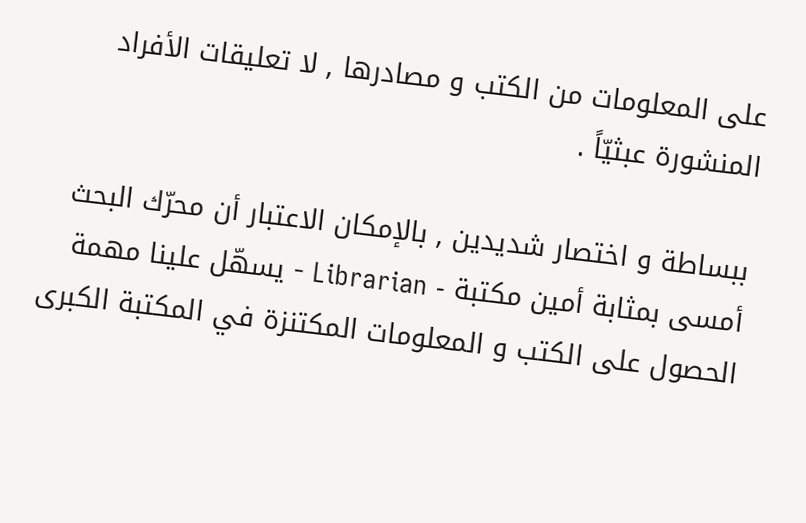على المعلومات من الكتب و مصادرها , لا تعليقات الأفراد المنشورة عبثيّاً .

ببساطة و اختصار شديدين , بالإمكان الاعتبار أن محرّك البحث أمسى بمثابة أمين مكتبة - Librarian - يسهّل علينا مهمة الحصول على الكتب و المعلومات المكتنزة في المكتبة الكبرى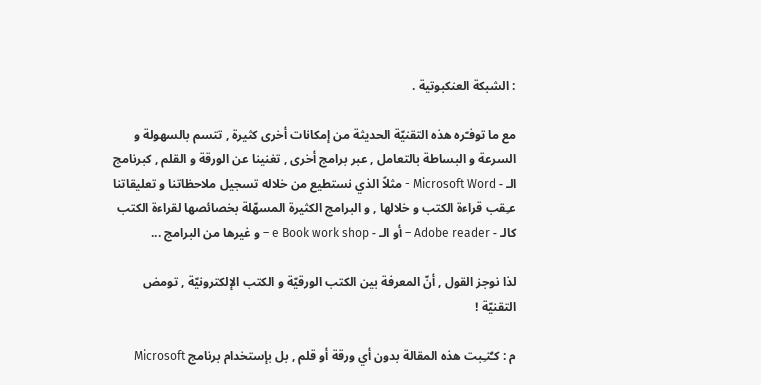: الشبكة العنكبوتية .

مع ما توفـّره هذه التقنيّة الحديثة من إمكانات أخرى كثيرة , تتسم بالسهولة و السرعة و البساطة بالتعامل , عبر برامج أخرى , تغنينا عن الورقة و القلم , كبرنامج الـ - Microsoft Word - مثلاً الذي نستطيع من خلاله تسجيل ملاحظاتنا و تعليقاتنا عـِقب قراءة الكتب و خلالها , و البرامج الكثيرة المسهّلة بخصائصها لقراءة الكتب كالـ - Adobe reader – أو الـ - e Book work shop – و غيرها من البرامج ...

لذا نوجز القول , أنّ المعرفة بين الكتب الورقيّة و الكتب الإلكترونيّة , تومض التقنيّة !

م : كـُتـِبت هذه المقالة بدون أي ورقة أو قلم , بل بإستخدام برنامج Microsoft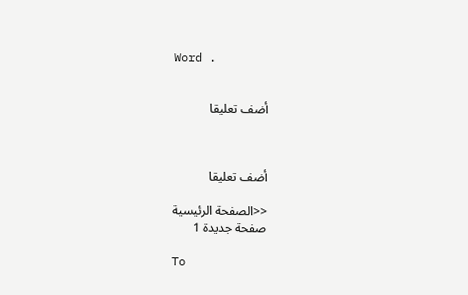Word .


أضف تعليقا



أضف تعليقا

<<الصفحة الرئيسية
صفحة جديدة 1

To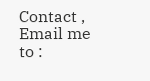Contact , Email me to :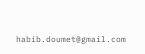habib.doumet@gmail.com